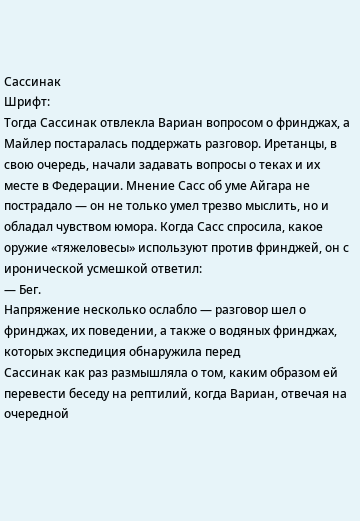Сассинак
Шрифт:
Тогда Сассинак отвлекла Вариан вопросом о фринджах, а Майлер постаралась поддержать разговор. Иретанцы, в свою очередь, начали задавать вопросы о теках и их месте в Федерации. Мнение Сасс об уме Айгара не пострадало — он не только умел трезво мыслить, но и обладал чувством юмора. Когда Сасс спросила, какое оружие «тяжеловесы» используют против фринджей, он с иронической усмешкой ответил:
— Бег.
Напряжение несколько ослабло — разговор шел о фринджах, их поведении, а также о водяных фринджах, которых экспедиция обнаружила перед
Сассинак как раз размышляла о том, каким образом ей перевести беседу на рептилий, когда Вариан, отвечая на очередной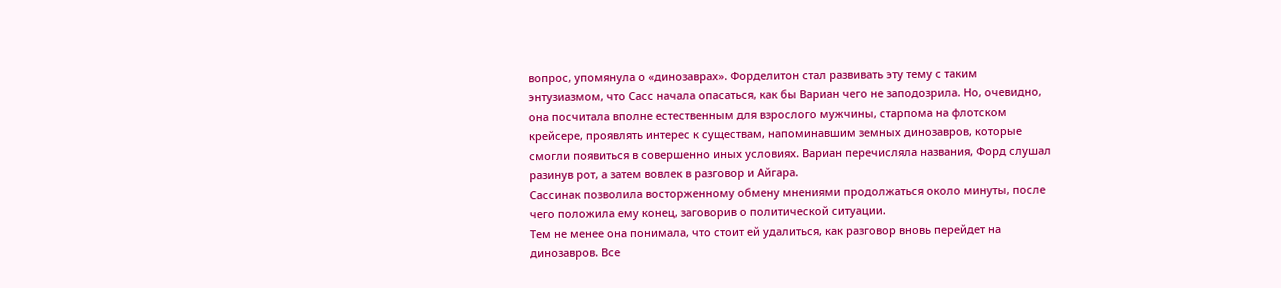вопрос, упомянула о «динозаврах». Форделитон стал развивать эту тему с таким энтузиазмом, что Сасс начала опасаться, как бы Вариан чего не заподозрила. Но, очевидно, она посчитала вполне естественным для взрослого мужчины, старпома на флотском крейсере, проявлять интерес к существам, напоминавшим земных динозавров, которые смогли появиться в совершенно иных условиях. Вариан перечисляла названия, Форд слушал разинув рот, а затем вовлек в разговор и Айгара.
Сассинак позволила восторженному обмену мнениями продолжаться около минуты, после чего положила ему конец, заговорив о политической ситуации.
Тем не менее она понимала, что стоит ей удалиться, как разговор вновь перейдет на динозавров. Все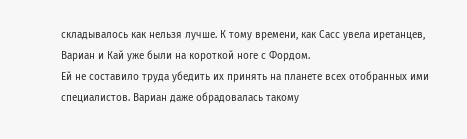складывалось как нельзя лучше. К тому времени, как Сасс увела иретанцев, Вариан и Кай уже были на короткой ноге с Фордом.
Ей не составило труда убедить их принять на планете всех отобранных ими специалистов. Вариан даже обрадовалась такому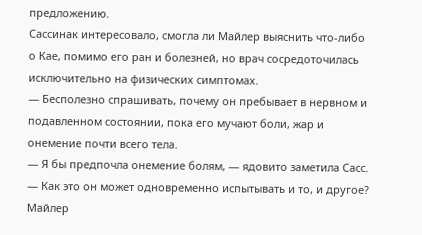предложению.
Сассинак интересовало, смогла ли Майлер выяснить что-либо о Кае, помимо его ран и болезней, но врач сосредоточилась исключительно на физических симптомах.
— Бесполезно спрашивать, почему он пребывает в нервном и подавленном состоянии, пока его мучают боли, жар и онемение почти всего тела.
— Я бы предпочла онемение болям, — ядовито заметила Сасс. — Как это он может одновременно испытывать и то, и другое?
Майлер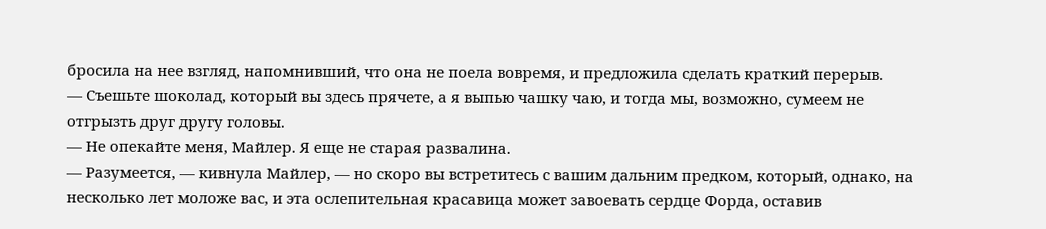бросила на нее взгляд, напомнивший, что она не поела вовремя, и предложила сделать краткий перерыв.
— Съешьте шоколад, который вы здесь прячете, а я выпью чашку чаю, и тогда мы, возможно, сумеем не отгрызть друг другу головы.
— Не опекайте меня, Майлер. Я еще не старая развалина.
— Разумеется, — кивнула Майлер, — но скоро вы встретитесь с вашим дальним предком, который, однако, на несколько лет моложе вас, и эта ослепительная красавица может завоевать сердце Форда, оставив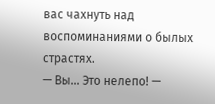вас чахнуть над воспоминаниями о былых страстях.
— Вы… Это нелепо! —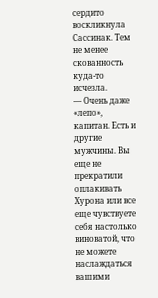сердито воскликнула Сассинак. Тем не менее скованность куда-то исчезла.
— Очень даже «лепо», капитан. Есть и другие мужчины. Вы еще не прекратили оплакивать Хурона или все еще чувствуете себя настолько виноватой, что не можете наслаждаться вашими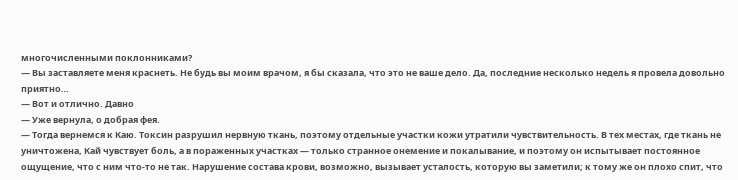многочисленными поклонниками?
— Вы заставляете меня краснеть. Не будь вы моим врачом, я бы сказала, что это не ваше дело. Да, последние несколько недель я провела довольно приятно…
— Вот и отлично. Давно
— Уже вернула, о добрая фея.
— Тогда вернемся к Каю. Токсин разрушил нервную ткань, поэтому отдельные участки кожи утратили чувствительность. В тех местах, где ткань не уничтожена, Кай чувствует боль, а в пораженных участках — только странное онемение и покалывание, и поэтому он испытывает постоянное ощущение, что с ним что-то не так. Нарушение состава крови, возможно, вызывает усталость, которую вы заметили; к тому же он плохо спит, что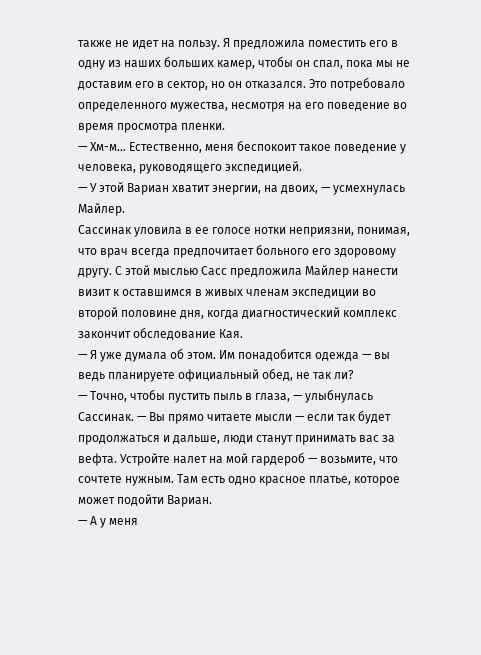также не идет на пользу. Я предложила поместить его в одну из наших больших камер, чтобы он спал, пока мы не доставим его в сектор, но он отказался. Это потребовало определенного мужества, несмотря на его поведение во время просмотра пленки.
— Хм-м… Естественно, меня беспокоит такое поведение у человека, руководящего экспедицией.
— У этой Вариан хватит энергии, на двоих, — усмехнулась Майлер.
Сассинак уловила в ее голосе нотки неприязни, понимая, что врач всегда предпочитает больного его здоровому другу. С этой мыслью Сасс предложила Майлер нанести визит к оставшимся в живых членам экспедиции во второй половине дня, когда диагностический комплекс закончит обследование Кая.
— Я уже думала об этом. Им понадобится одежда — вы ведь планируете официальный обед, не так ли?
— Точно, чтобы пустить пыль в глаза, — улыбнулась Сассинак. — Вы прямо читаете мысли — если так будет продолжаться и дальше, люди станут принимать вас за вефта. Устройте налет на мой гардероб — возьмите, что сочтете нужным. Там есть одно красное платье, которое может подойти Вариан.
— А у меня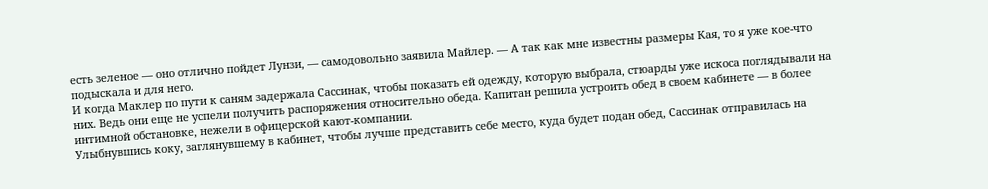есть зеленое — оно отлично пойдет Лунзи, — самодовольно заявила Майлер. — А так как мне известны размеры Кая, то я уже кое-что подыскала и для него.
И когда Маклер по пути к саням задержала Сассинак, чтобы показать ей одежду, которую выбрала, стюарды уже искоса поглядывали на них. Ведь они еще не успели получить распоряжения относительно обеда. Капитан решила устроить обед в своем кабинете — в более интимной обстановке, нежели в офицерской кают-компании.
Улыбнувшись коку, заглянувшему в кабинет, чтобы лучше представить себе место, куда будет подан обед, Сассинак отправилась на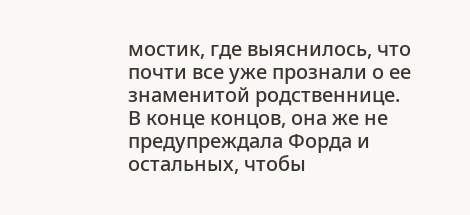мостик, где выяснилось, что почти все уже прознали о ее знаменитой родственнице. В конце концов, она же не предупреждала Форда и остальных, чтобы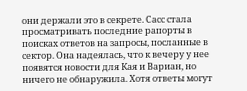они держали это в секрете. Сасс стала просматривать последние рапорты в поисках ответов на запросы, посланные в сектор. Она надеялась, что к вечеру у нее появятся новости для Кая и Вариан, но ничего не обнаружила. Хотя ответы могут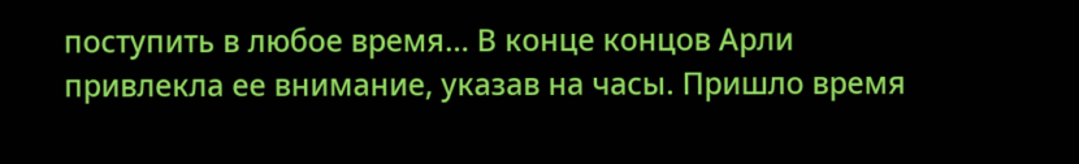поступить в любое время… В конце концов Арли привлекла ее внимание, указав на часы. Пришло время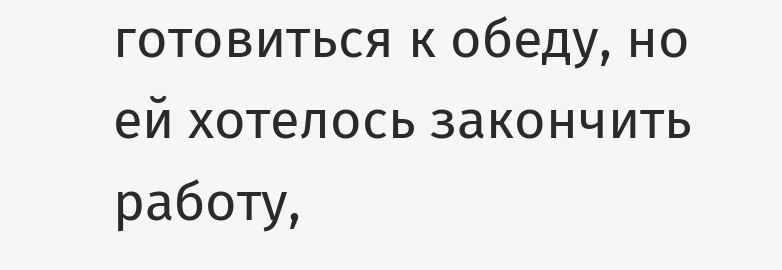готовиться к обеду, но ей хотелось закончить работу,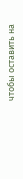чтобы оставить на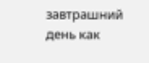завтрашний день как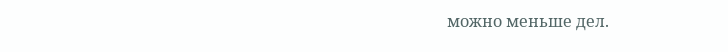можно меньше дел.